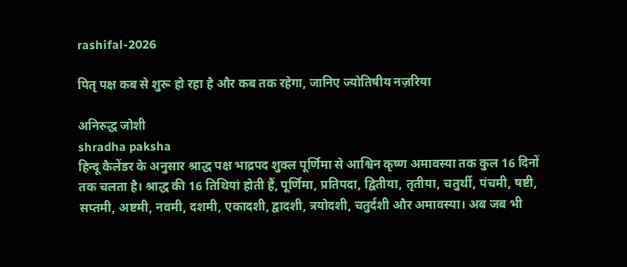rashifal-2026

पितृ पक्ष कब से शुरू हो रहा है और कब तक रहेगा, जानिए ज्योतिषीय नज़रिया

अनिरुद्ध जोशी
shradha paksha
हिन्दू कैलेंडर के अनुसार श्राद्ध पक्ष भाद्रपद शुक्ल पूर्णिमा से आश्विन कृष्ण अमावस्या तक कुल 16 दिनों तक चलता है। श्राद्ध की 16 तिथियां होती हैं, पूर्णिमा, प्रतिपदा, द्वि‍तीया, तृतीया, चतुर्थी, पंचमी, षष्टी, सप्तमी, अष्टमी, नवमी, दशमी, एकादशी, द्वादशी, त्रयोदशी, चतुर्दशी और अमावस्या। अब जब भी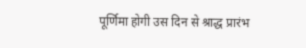पूर्णिमा होगी उस दिन से श्राद्ध प्रारंभ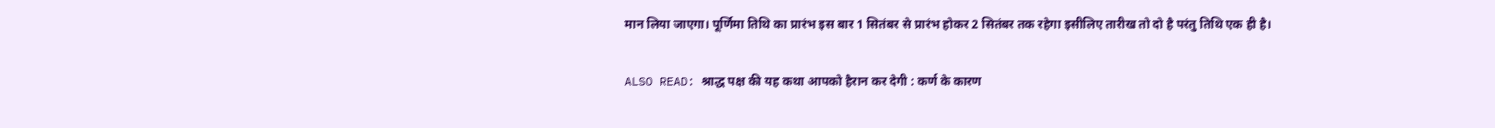मान लिया जाएगा। पूर्णिमा तिथि का प्रारंभ इस बार 1 सितंबर से प्रारंभ होकर 2 सितंबर तक रहेगा इसीलिए तारीख तो दो है परंतु तिथि एक ही है।

ALSO READ: श्राद्ध पक्ष की यह कथा आपको हैरान कर देगी : कर्ण के कारण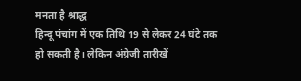मनता है श्राद्ध
हिन्दू पंचांग में एक तिथि 19 से लेकर 24 घंटे तक हो सकती है। लेकिन अंग्रेजी तारीखें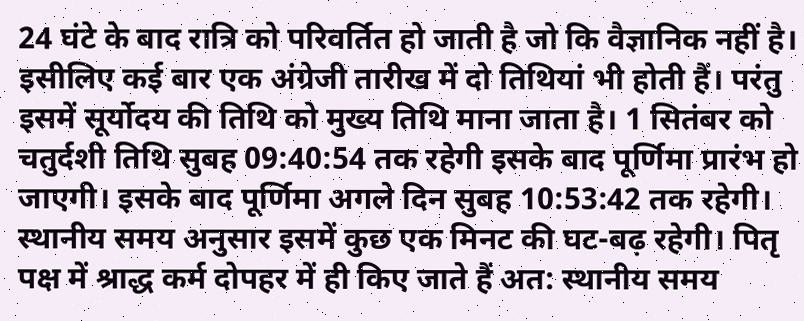24 घंटे के बाद रात्रि को परिवर्तित हो जाती है जो कि वैज्ञानिक नहीं है। इसीलिए कई बार एक अंग्रेजी तारीख में दो तिथियां भी होती हैं। परंतु इसमें सूर्योदय की तिथि को मुख्य तिथि माना जाता है। 1 सितंबर को चतुर्दशी तिथि सुबह 09:40:54 तक रहेगी इसके बाद पूर्णिमा प्रारंभ हो जाएगी। इसके बाद पूर्णिमा अगले दिन सुबह 10:53:42 तक रहेगी। स्थानीय समय अनुसार इसमें कुछ एक मिनट की घट-बढ़ रहेगी। पितृ पक्ष में श्राद्ध कर्म दोपहर में ही किए जाते हैं अत: स्थानीय समय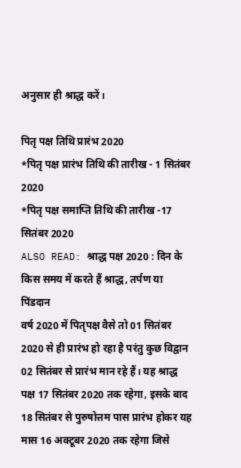अनुसार ही श्राद्ध करें।

पितृ पक्ष तिथि प्रारंभ 2020
*पितृ पक्ष प्रारंभ तिथि की तारीख - 1 सितंबर 2020
*पितृ पक्ष समाप्ति तिथि की तारीख -17 सितंबर 2020
ALSO READ: श्राद्ध पक्ष 2020 : दिन के किस समय में करते हैं श्राद्ध, तर्पण या पिंडदान
वर्ष 2020 में पितृपक्ष वैसे तो 01 सितंबर 2020 से ही प्रारंभ हो रहा है परंतु कुछ विद्वान 02 सितंबर से प्रारंभ मान रहे हैं। यह श्राद्ध पक्ष 17 सितंबर 2020 तक रहेगा, इसके बाद 18 सितंबर से पुरुषोत्तम पास प्रारंभ होकर यह मास 16 अक्टूबर 2020 तक रहेगा जिसे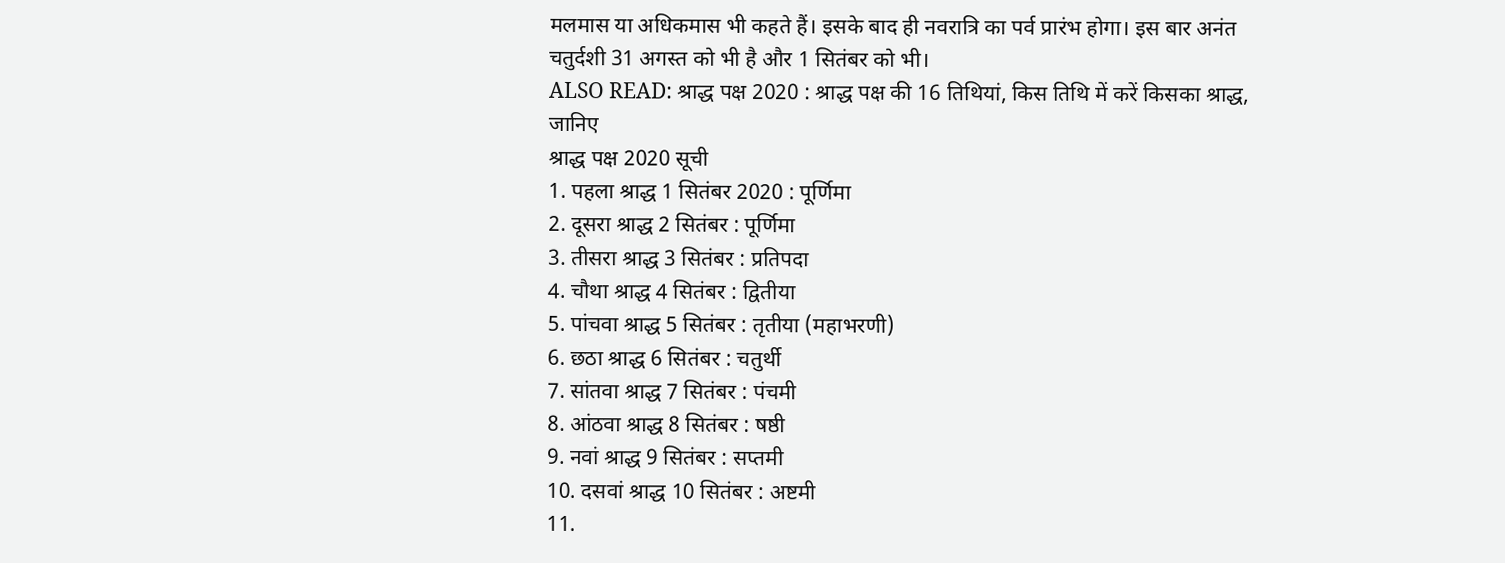मलमास या अधिकमास भी कहते हैं। इसके बाद ही नवरात्रि का पर्व प्रारंभ होगा। इस बार अनंत चतुर्दशी 31 अगस्त को भी है और 1 सितंबर को भी।
ALSO READ: श्राद्ध पक्ष 2020 : श्राद्ध पक्ष की 16 तिथियां, किस तिथि में करें किसका श्राद्ध, जानिए
श्राद्ध पक्ष 2020 सूची
1. पहला श्राद्ध 1 सितंबर 2020 : पूर्णिमा
2. दूसरा श्राद्ध 2 सितंबर : पूर्णिमा
3. तीसरा श्राद्ध 3 सितंबर : प्रतिपदा
4. चौथा श्राद्ध 4 सितंबर : द्वितीया
5. पांचवा श्राद्ध 5 सितंबर : तृतीया (महाभरणी)
6. छठा श्राद्ध 6 सितंबर : चतुर्थी
7. सांतवा श्राद्ध 7 सितंबर : पंचमी
8. आंठवा श्राद्ध 8 सितंबर : षष्ठी
9. नवां श्राद्ध 9 सितंबर : सप्तमी
10. दसवां श्राद्ध 10 सितंबर : अष्टमी
11.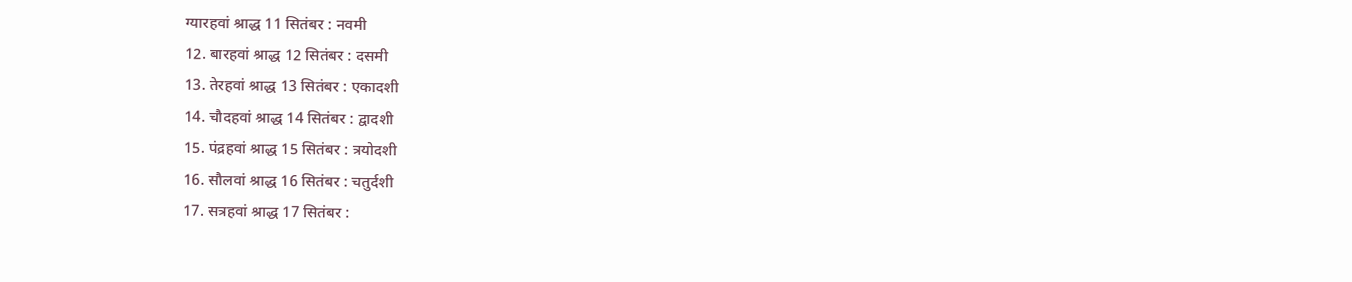ग्यारहवां श्राद्ध 11 सितंबर : नवमी
12. बारहवां श्राद्ध 12 सितंबर : दसमी
13. तेरहवां श्राद्ध 13 सितंबर : एकादशी
14. चौदहवां श्राद्ध 14 सितंबर : द्वादशी
15. पंद्रहवां श्राद्ध 15 सितंबर : त्रयोदशी
16. सौलवां श्राद्ध 16 सितंबर : चतुर्दशी
17. सत्रहवां श्राद्ध 17 सितंबर :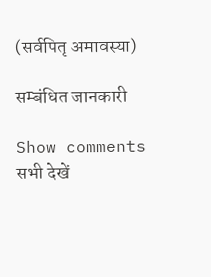(सर्वपितृ अमावस्या)

सम्बंधित जानकारी

Show comments
सभी देखें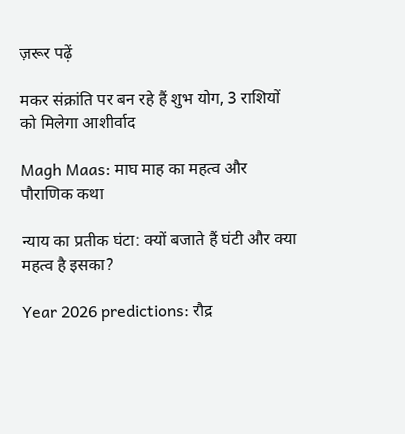ज़रूर पढ़ें

मकर संक्रांति पर बन रहे हैं शुभ योग, 3 राशियों को मिलेगा आशीर्वाद

Magh Maas: माघ माह का महत्व और पौराणिक कथा

न्याय का प्रतीक घंटा: क्यों बजाते हैं घंटी और क्या महत्व है इसका?

Year 2026 predictions: रौद्र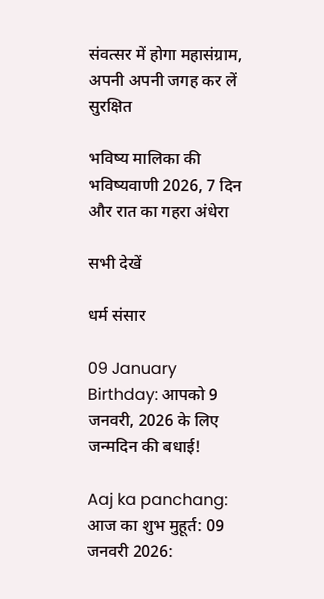संवत्सर में होगा महासंग्राम, अपनी अपनी जगह कर लें सुरक्षित

भविष्य मालिका की भविष्‍यवाणी 2026, 7 दिन और रात का गहरा अंधेरा

सभी देखें

धर्म संसार

09 January Birthday: आपको 9 जनवरी, 2026 के लिए जन्मदिन की बधाई!

Aaj ka panchang: आज का शुभ मुहूर्त: 09 जनवरी 2026: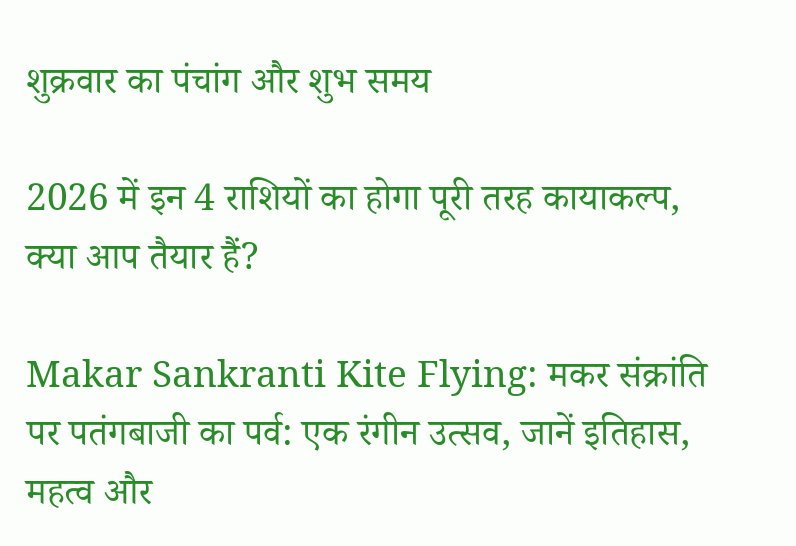शुक्रवार का पंचांग और शुभ समय

2026 में इन 4 राशियों का होगा पूरी तरह कायाकल्प, क्या आप तैयार हैं?

Makar Sankranti Kite Flying: मकर संक्रांति पर पतंगबाजी का पर्व: एक रंगीन उत्सव, जानें इतिहास, महत्व और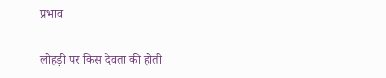प्रभाव

लोहड़ी पर किस देवता की होती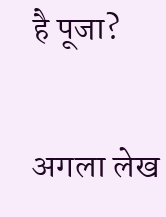है पूजा?

अगला लेख